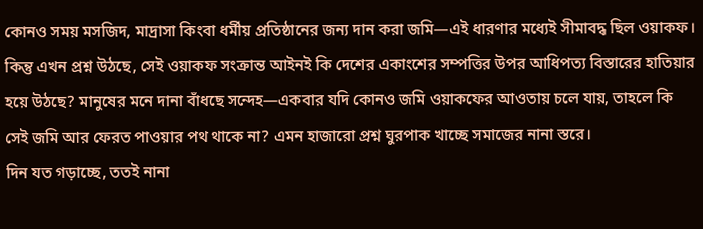কোনও সময় মসজিদ, মাদ্রাসা কিংবা ধর্মীয় প্রতিষ্ঠানের জন্য দান করা জমি—এই ধারণার মধ্যেই সীমাবদ্ধ ছিল ওয়াকফ। কিন্তু এখন প্রশ্ন উঠছে, সেই ওয়াকফ সংক্রান্ত আইনই কি দেশের একাংশের সম্পত্তির উপর আধিপত্য বিস্তারের হাতিয়ার হয়ে উঠছে? মানুষের মনে দানা বাঁধছে সন্দেহ—একবার যদি কোনও জমি ওয়াকফের আওতায় চলে যায়, তাহলে কি সেই জমি আর ফেরত পাওয়ার পথ থাকে না? এমন হাজারো প্রশ্ন ঘুরপাক খাচ্ছে সমাজের নানা স্তরে।
দিন যত গড়াচ্ছে, ততই নানা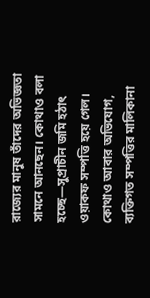রাজ্যের মানুষ তাঁদের অভিজ্ঞতা সামনে আনছেন। কোথাও বলা হচ্ছে—সুপ্রাচীন জমি হঠাৎ ওয়াকফ সম্পত্তি হয়ে গেল। কোথাও আবার অভিযোগ, ব্যক্তিগত সম্পত্তির মালিকানা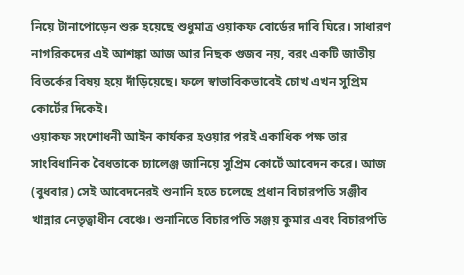নিয়ে টানাপোড়েন শুরু হয়েছে শুধুমাত্র ওয়াকফ বোর্ডের দাবি ঘিরে। সাধারণ নাগরিকদের এই আশঙ্কা আজ আর নিছক গুজব নয়, বরং একটি জাতীয় বিতর্কের বিষয় হয়ে দাঁড়িয়েছে। ফলে স্বাভাবিকভাবেই চোখ এখন সুপ্রিম কোর্টের দিকেই।
ওয়াকফ সংশোধনী আইন কার্যকর হওয়ার পরই একাধিক পক্ষ তার সাংবিধানিক বৈধতাকে চ্যালেঞ্জ জানিয়ে সুপ্রিম কোর্টে আবেদন করে। আজ (বুধবার) সেই আবেদনেরই শুনানি হতে চলেছে প্রধান বিচারপতি সঞ্জীব খান্নার নেতৃত্বাধীন বেঞ্চে। শুনানিতে বিচারপতি সঞ্জয় কুমার এবং বিচারপতি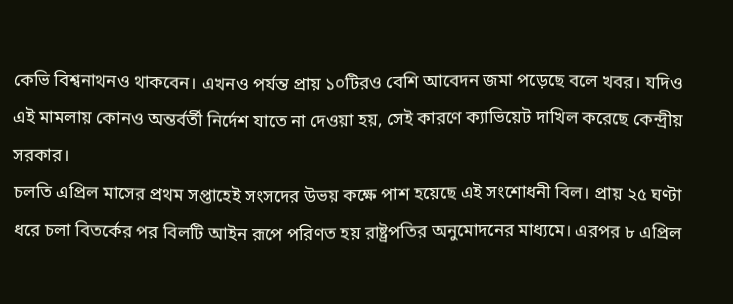কেভি বিশ্বনাথনও থাকবেন। এখনও পর্যন্ত প্রায় ১০টিরও বেশি আবেদন জমা পড়েছে বলে খবর। যদিও এই মামলায় কোনও অন্তর্বর্তী নির্দেশ যাতে না দেওয়া হয়, সেই কারণে ক্যাভিয়েট দাখিল করেছে কেন্দ্রীয় সরকার।
চলতি এপ্রিল মাসের প্রথম সপ্তাহেই সংসদের উভয় কক্ষে পাশ হয়েছে এই সংশোধনী বিল। প্রায় ২৫ ঘণ্টা ধরে চলা বিতর্কের পর বিলটি আইন রূপে পরিণত হয় রাষ্ট্রপতির অনুমোদনের মাধ্যমে। এরপর ৮ এপ্রিল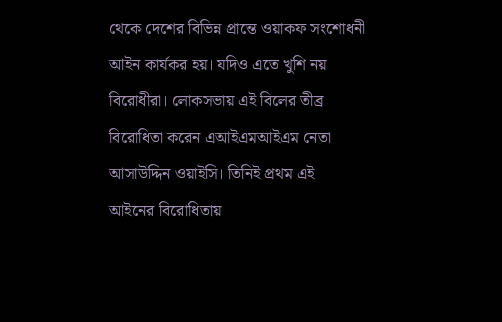থেকে দেশের বিভিন্ন প্রান্তে ওয়াকফ সংশোধনী আইন কার্যকর হয়। যদিও এতে খুশি নয় বিরোধীরা। লোকসভায় এই বিলের তীব্র বিরোধিতা করেন এআইএমআইএম নেতা আসাউদ্দিন ওয়াইসি। তিনিই প্রথম এই আইনের বিরোধিতায়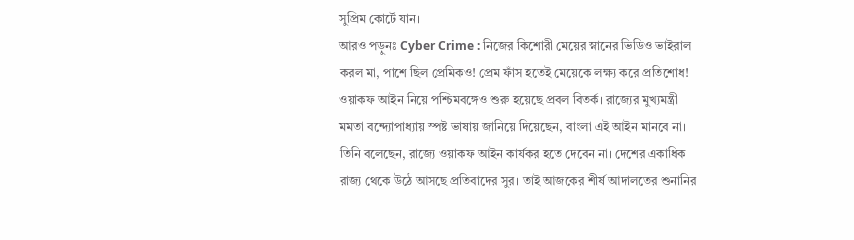সুপ্রিম কোর্টে যান।
আরও পড়ুনঃ Cyber Crime : নিজের কিশোরী মেয়ের স্নানের ভিডিও ভাইরাল করল মা, পাশে ছিল প্রেমিকও! প্রেম ফাঁস হতেই মেয়েকে লক্ষ্য করে প্রতিশোধ!
ওয়াকফ আইন নিয়ে পশ্চিমবঙ্গেও শুরু হয়েছে প্রবল বিতর্ক। রাজ্যের মুখ্যমন্ত্রী মমতা বন্দ্যোপাধ্যায় স্পষ্ট ভাষায় জানিয়ে দিয়েছেন, বাংলা এই আইন মানবে না। তিনি বলেছেন, রাজ্যে ওয়াকফ আইন কার্যকর হতে দেবেন না। দেশের একাধিক রাজ্য থেকে উঠে আসছে প্রতিবাদের সুর। তাই আজকের শীর্ষ আদালতের শুনানির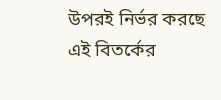উপরই নির্ভর করছে এই বিতর্কের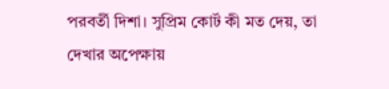পরবর্তী দিশা। সুপ্রিম কোর্ট কী মত দেয়, তা দেখার অপেক্ষায়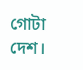গোটা দেশ।